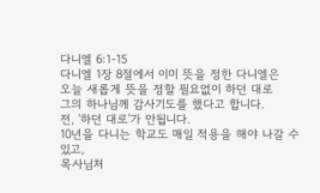다니엘 6:1-15
다니엘 1장 8절에서 이미 뜻을 정한 다니엘은
오늘 새롭게 뜻을 정할 필요없이 하던 대로
그의 하나님께 감사기도를 했다고 합니다.
전, '하던 대로'가 안됩니다.
10년을 다니는 학교도 매일 적용을 해야 나갈 수 있고,
목사님처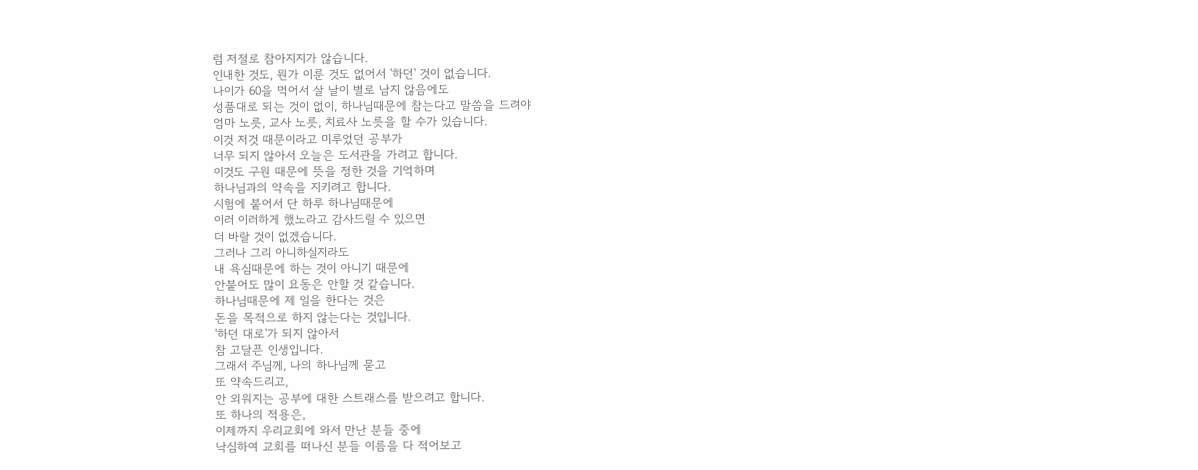럼 저절로 참아지지가 않습니다.
인내한 것도, 뭔가 이룬 것도 없어서 '하던' 것이 없습니다.
나이가 60을 먹어서 살 날이 별로 남지 않음에도
성품대로 되는 것이 없이, 하나님때문에 참는다고 말씀을 드려야
엄마 노릇, 교사 노릇, 치료사 노릇을 할 수가 있습니다.
이것 저것 때문이라고 미루었던 공부가
너무 되지 않아서 오늘은 도서관을 가려고 합니다.
이것도 구원 때문에 뜻을 정한 것을 기억하며
하나님과의 약속을 지키려고 합니다.
시험에 붙어서 단 하루 하나님때문에
이러 이러하게 했노라고 감사드릴 수 있으면
더 바랄 것이 없겠습니다.
그러나 그리 아니하실지라도
내 욕심때문에 하는 것이 아니기 때문에
안붙어도 많이 요동은 안할 것 같습니다.
하나님때문에 제 일을 한다는 것은
돈을 목적으로 하지 않는다는 것입니다.
'하던 대로'가 되지 않아서
참 고달픈 인생입니다.
그래서 주님께, 나의 하나님께 묻고
또 약속드리고,
안 외워지는 공부에 대한 스트래스를 받으려고 합니다.
또 하나의 적용은,
이제까지 우리교회에 와서 만난 분들 중에
낙심하여 교회를 떠나신 분들 이름을 다 적어보고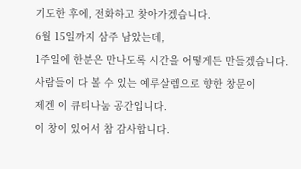기도한 후에, 전화하고 찾아가겠습니다.
6월 15일까지 삼주 남았는데,
1주일에 한분은 만나도록 시간을 어떻게든 만들겠습니다.
사람들이 다 볼 수 있는 예루살렘으로 향한 창문이
제겐 이 큐티나눔 공간입니다.
이 창이 있어서 참 감사합니다.